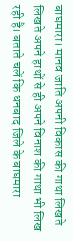बाघमारा। मानव जाति अपनी विकास की गाथा लिखते लिखते अपने हाथों से ही अपने विनाश की गाथा भी लिख रही है। बताते चलें कि धनबाद जिले के बाघमारा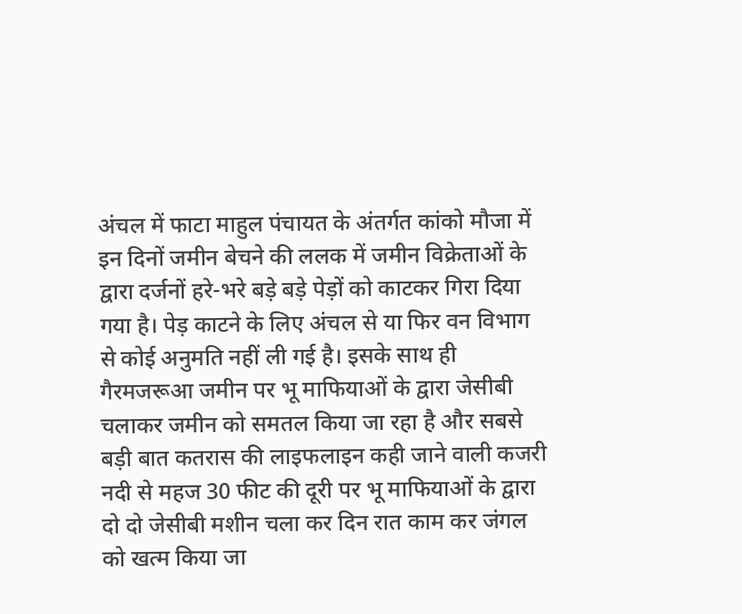अंचल में फाटा माहुल पंचायत के अंतर्गत कांको मौजा में इन दिनों जमीन बेचने की ललक में जमीन विक्रेताओं के द्वारा दर्जनों हरे-भरे बड़े बड़े पेड़ों को काटकर गिरा दिया गया है। पेड़ काटने के लिए अंचल से या फिर वन विभाग से कोई अनुमति नहीं ली गई है। इसके साथ ही गैरमजरूआ जमीन पर भू माफियाओं के द्वारा जेसीबी चलाकर जमीन को समतल किया जा रहा है और सबसे बड़ी बात कतरास की लाइफलाइन कही जाने वाली कजरी नदी से महज 30 फीट की दूरी पर भू माफियाओं के द्वारा दो दो जेसीबी मशीन चला कर दिन रात काम कर जंगल को खत्म किया जा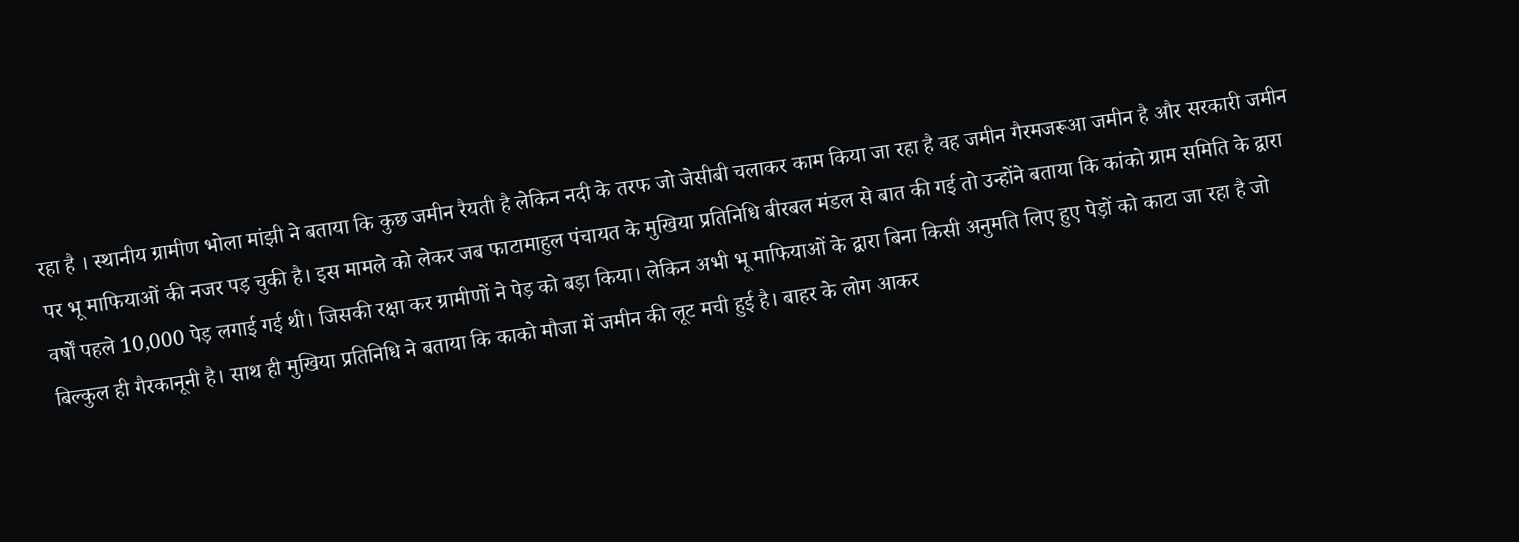रहा है । स्थानीय ग्रामीण भोला मांझी ने बताया कि कुछ जमीन रैयती है लेकिन नदी के तरफ जो जेसीबी चलाकर काम किया जा रहा है वह जमीन गैरमजरूआ जमीन है और सरकारी जमीन पर भू माफियाओं की नजर पड़ चुकी है। इस मामले को लेकर जब फाटामाहुल पंचायत के मुखिया प्रतिनिधि बीरबल मंडल से बात की गई तो उन्होंने बताया कि कांको ग्राम समिति के द्वारा वर्षों पहले 10,000 पेड़ लगाई गई थी। जिसकी रक्षा कर ग्रामीणों ने पेड़ को बड़ा किया। लेकिन अभी भू माफियाओं के द्वारा बिना किसी अनुमति लिए हुए पेड़ों को काटा जा रहा है जो बिल्कुल ही गैरकानूनी है। साथ ही मुखिया प्रतिनिधि ने बताया कि काको मौजा में जमीन की लूट मची हुई है। बाहर के लोग आकर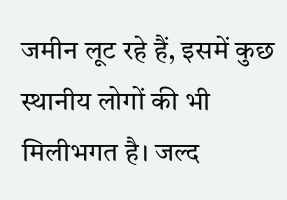जमीन लूट रहे हैं, इसमें कुछ स्थानीय लोगों की भी मिलीभगत है। जल्द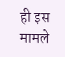ही इस मामले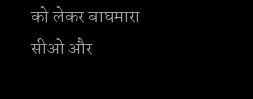को लेकर बाघमारा सीओ और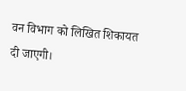वन विभाग को लिखित शिकायत दी जाएगी।